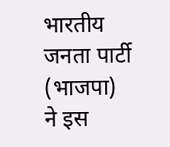भारतीय जनता पार्टी (भाजपा) ने इस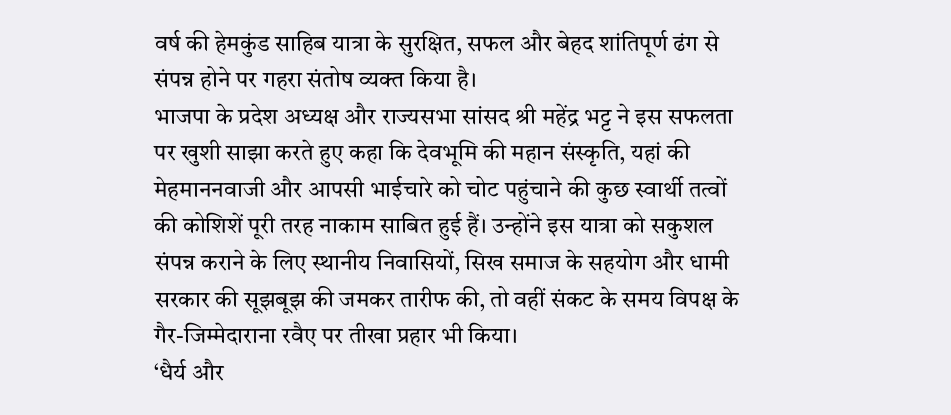वर्ष की हेमकुंड साहिब यात्रा के सुरक्षित, सफल और बेहद शांतिपूर्ण ढंग से संपन्न होने पर गहरा संतोष व्यक्त किया है।
भाजपा के प्रदेश अध्यक्ष और राज्यसभा सांसद श्री महेंद्र भट्ट ने इस सफलता पर खुशी साझा करते हुए कहा कि देवभूमि की महान संस्कृति, यहां की मेहमाननवाजी और आपसी भाईचारे को चोट पहुंचाने की कुछ स्वार्थी तत्वों की कोशिशें पूरी तरह नाकाम साबित हुई हैं। उन्होंने इस यात्रा को सकुशल संपन्न कराने के लिए स्थानीय निवासियों, सिख समाज के सहयोग और धामी सरकार की सूझबूझ की जमकर तारीफ की, तो वहीं संकट के समय विपक्ष के गैर-जिम्मेदाराना रवैए पर तीखा प्रहार भी किया।
‘धैर्य और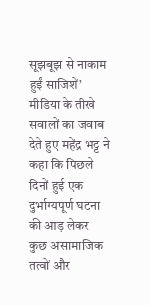सूझबूझ से नाकाम हुईं साजिशें’
मीडिया के तीखे सवालों का जवाब देते हुए महेंद्र भट्ट ने कहा कि पिछले दिनों हुई एक दुर्भाग्यपूर्ण घटना की आड़ लेकर कुछ असामाजिक तत्वों और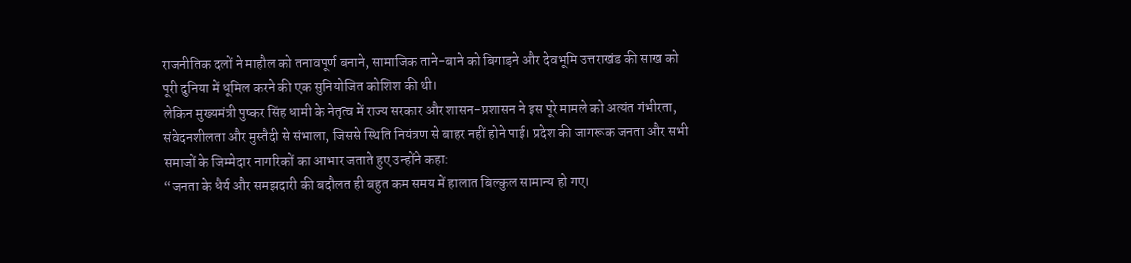राजनीतिक दलों ने माहौल को तनावपूर्ण बनाने, सामाजिक ताने-बाने को बिगाड़ने और देवभूमि उत्तराखंड की साख को पूरी दुनिया में धूमिल करने की एक सुनियोजित कोशिश की थी।
लेकिन मुख्यमंत्री पुष्कर सिंह धामी के नेतृत्व में राज्य सरकार और शासन-प्रशासन ने इस पूरे मामले को अत्यंत गंभीरता, संवेदनशीलता और मुस्तैदी से संभाला, जिससे स्थिति नियंत्रण से बाहर नहीं होने पाई। प्रदेश की जागरूक जनता और सभी समाजों के जिम्मेदार नागरिकों का आभार जताते हुए उन्होंने कहा:
“जनता के धैर्य और समझदारी की बदौलत ही बहुत कम समय में हालात बिल्कुल सामान्य हो गए।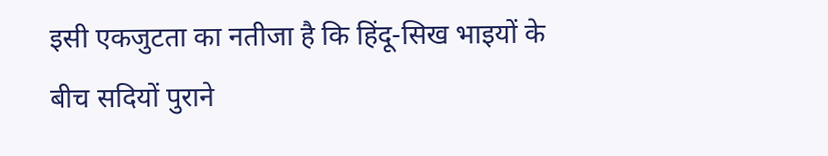इसी एकजुटता का नतीजा है कि हिंदू-सिख भाइयों के बीच सदियों पुराने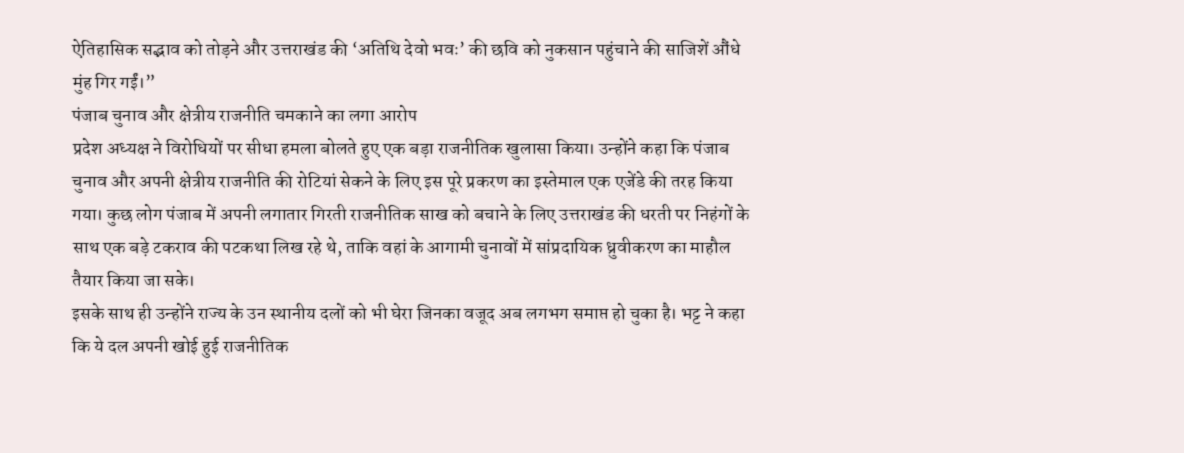ऐतिहासिक सद्भाव को तोड़ने और उत्तराखंड की ‘अतिथि देवो भवः’ की छवि को नुकसान पहुंचाने की साजिशें औंधे मुंह गिर गईं।”
पंजाब चुनाव और क्षेत्रीय राजनीति चमकाने का लगा आरोप
प्रदेश अध्यक्ष ने विरोधियों पर सीधा हमला बोलते हुए एक बड़ा राजनीतिक खुलासा किया। उन्होंने कहा कि पंजाब चुनाव और अपनी क्षेत्रीय राजनीति की रोटियां सेकने के लिए इस पूरे प्रकरण का इस्तेमाल एक एजेंडे की तरह किया गया। कुछ लोग पंजाब में अपनी लगातार गिरती राजनीतिक साख को बचाने के लिए उत्तराखंड की धरती पर निहंगों के साथ एक बड़े टकराव की पटकथा लिख रहे थे, ताकि वहां के आगामी चुनावों में सांप्रदायिक ध्रुवीकरण का माहौल तैयार किया जा सके।
इसके साथ ही उन्होंने राज्य के उन स्थानीय दलों को भी घेरा जिनका वजूद अब लगभग समाप्त हो चुका है। भट्ट ने कहा कि ये दल अपनी खोई हुई राजनीतिक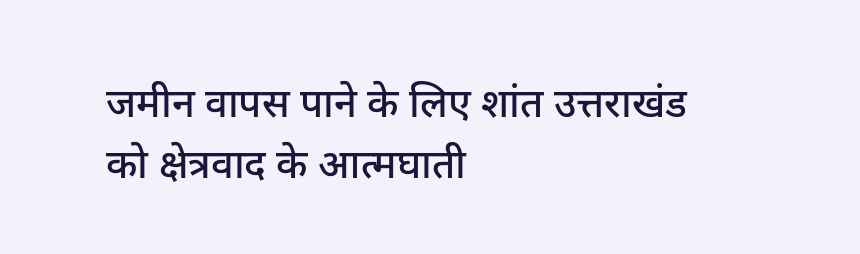जमीन वापस पाने के लिए शांत उत्तराखंड को क्षेत्रवाद के आत्मघाती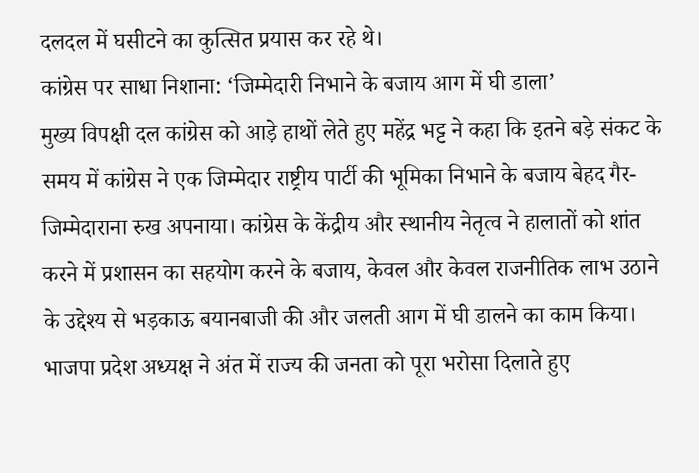दलदल में घसीटने का कुत्सित प्रयास कर रहे थे।
कांग्रेस पर साधा निशाना: ‘जिम्मेदारी निभाने के बजाय आग में घी डाला’
मुख्य विपक्षी दल कांग्रेस को आड़े हाथों लेते हुए महेंद्र भट्ट ने कहा कि इतने बड़े संकट के समय में कांग्रेस ने एक जिम्मेदार राष्ट्रीय पार्टी की भूमिका निभाने के बजाय बेहद गैर-जिम्मेदाराना रुख अपनाया। कांग्रेस के केंद्रीय और स्थानीय नेतृत्व ने हालातों को शांत करने में प्रशासन का सहयोग करने के बजाय, केवल और केवल राजनीतिक लाभ उठाने के उद्देश्य से भड़काऊ बयानबाजी की और जलती आग में घी डालने का काम किया।
भाजपा प्रदेश अध्यक्ष ने अंत में राज्य की जनता को पूरा भरोसा दिलाते हुए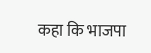कहा कि भाजपा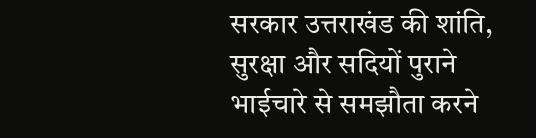सरकार उत्तराखंड की शांति, सुरक्षा और सदियों पुराने भाईचारे से समझौता करने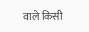वाले किसी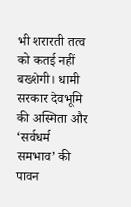भी शरारती तत्व को कतई नहीं बख्शेगी। धामी सरकार देवभूमि की अस्मिता और ‘सर्वधर्म समभाव’ की पावन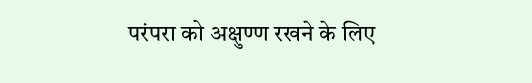परंपरा को अक्षुण्ण रखने के लिए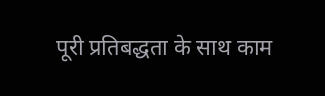पूरी प्रतिबद्धता के साथ काम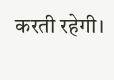करती रहेगी।